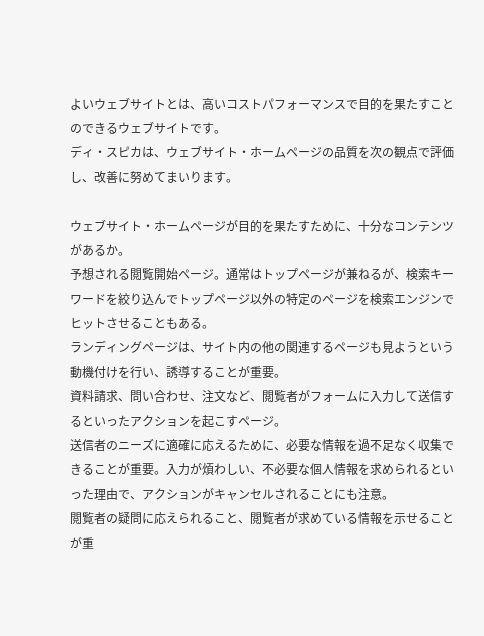よいウェブサイトとは、高いコストパフォーマンスで目的を果たすことのできるウェブサイトです。
ディ・スピカは、ウェブサイト・ホームページの品質を次の観点で評価し、改善に努めてまいります。

ウェブサイト・ホームページが目的を果たすために、十分なコンテンツがあるか。
予想される閲覧開始ページ。通常はトップページが兼ねるが、検索キーワードを絞り込んでトップページ以外の特定のページを検索エンジンでヒットさせることもある。
ランディングページは、サイト内の他の関連するページも見ようという動機付けを行い、誘導することが重要。
資料請求、問い合わせ、注文など、閲覧者がフォームに入力して送信するといったアクションを起こすページ。
送信者のニーズに適確に応えるために、必要な情報を過不足なく収集できることが重要。入力が煩わしい、不必要な個人情報を求められるといった理由で、アクションがキャンセルされることにも注意。
閲覧者の疑問に応えられること、閲覧者が求めている情報を示せることが重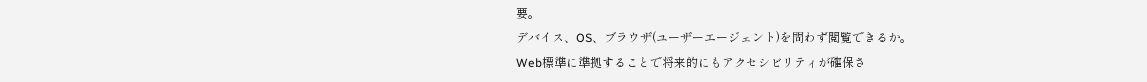要。
デバイス、OS、ブラウザ(ユーザーエージェント)を問わず閲覧できるか。
Web標準に準拠することで将来的にもアクセシビリティが確保さ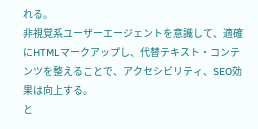れる。
非視覚系ユーザーエージェントを意識して、適確にHTMLマークアップし、代替テキスト・コンテンツを整えることで、アクセシビリティ、SEO効果は向上する。
と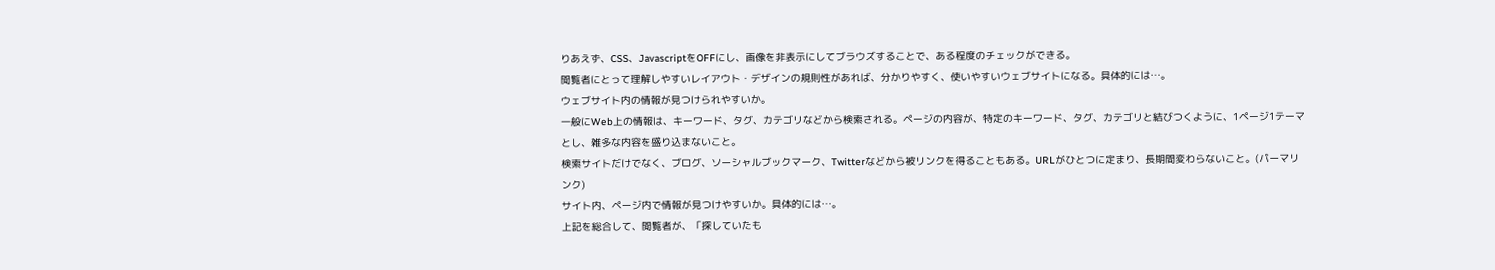りあえず、CSS、JavascriptをOFFにし、画像を非表示にしてブラウズすることで、ある程度のチェックができる。
閲覧者にとって理解しやすいレイアウト・デザインの規則性があれば、分かりやすく、使いやすいウェブサイトになる。具体的には…。
ウェブサイト内の情報が見つけられやすいか。
一般にWeb上の情報は、キーワード、タグ、カテゴリなどから検索される。ページの内容が、特定のキーワード、タグ、カテゴリと結びつくように、1ページ1テーマとし、雑多な内容を盛り込まないこと。
検索サイトだけでなく、ブログ、ソーシャルブックマーク、Twitterなどから被リンクを得ることもある。URLがひとつに定まり、長期間変わらないこと。(パーマリンク)
サイト内、ページ内で情報が見つけやすいか。具体的には…。
上記を総合して、閲覧者が、「探していたも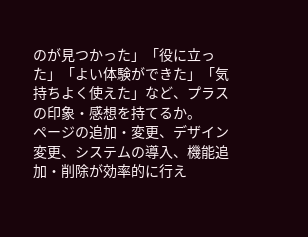のが見つかった」「役に立った」「よい体験ができた」「気持ちよく使えた」など、プラスの印象・感想を持てるか。
ページの追加・変更、デザイン変更、システムの導入、機能追加・削除が効率的に行え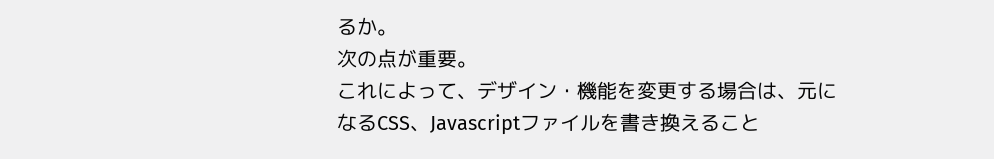るか。
次の点が重要。
これによって、デザイン・機能を変更する場合は、元になるCSS、Javascriptファイルを書き換えること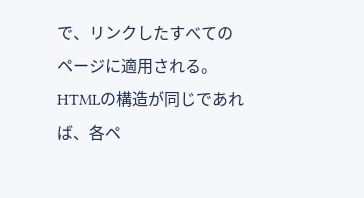で、リンクしたすべてのページに適用される。HTMLの構造が同じであれば、各ペ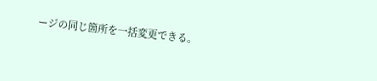ージの同じ箇所を一括変更できる。